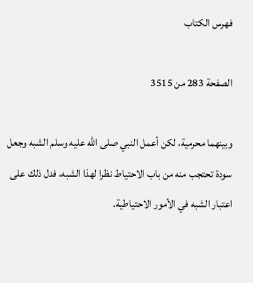فهرس الكتاب

الصفحة 283 من 3515

وبينهما محرمية، لكن أعمل النبي صلى الله عليه وسلم الشبه وجعل سودة تحتجب منه من باب الاحتياط نظرا لهذا الشبه، فدل ذلك على اعتبار الشبه في الأمور الاحتياطية.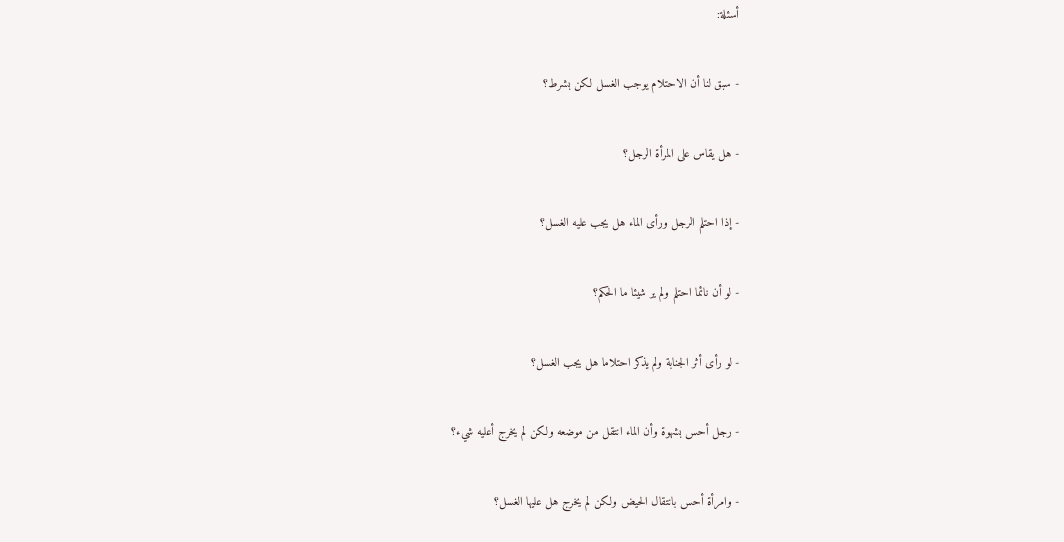أسئلة:

- سبق لنا أن الاحتلام يوجب الغسل لكن بشرط؟

- هل يقاس على المرأة الرجل؟

- إذا احتلم الرجل ورأى الماء هل يجب عليه الغسل؟

- لو أن نائما احتلم ولم ير شيئا ما الحكم؟

- لو رأى أثر الجنابة ولم يذكر احتلاما هل يجب الغسل؟

- رجل أحس بشهوة وأن الماء انتقل من موضعه ولكن لم يخرج أعليه شيء؟

- وامرأة أحس بانتقال الحيض ولكن لم يخرج هل عليها الغسل؟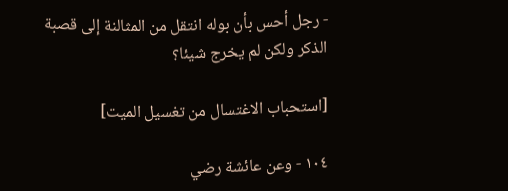- رجل أحس بأن بوله انتقل من المثالنة إلى قصبة الذكر ولكن لم يخرج شيئا؟

[استحباب الاغتسال من تغسيل الميت]

١٠٤ - وعن عائشة رضي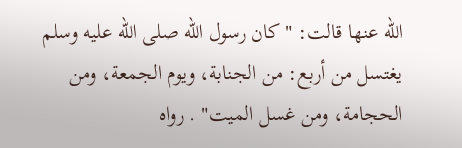الله عنها قالت: "كان رسول الله صلى الله عليه وسلم يغتسل من أربع: من الجنابة، ويوم الجمعة، ومن الحجامة، ومن غسل الميت" . رواه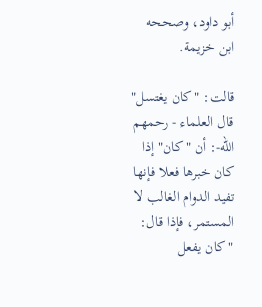أبو داود، وصححه ابن خزيمة.

قالت: "كان يغتسل" قال العلماء - رحمهم الله-: أن "كان" إذا كان خبرها فعلا فإنها تفيد الدوام الغالب لا المستمر، فإذا قال: "كان يفعل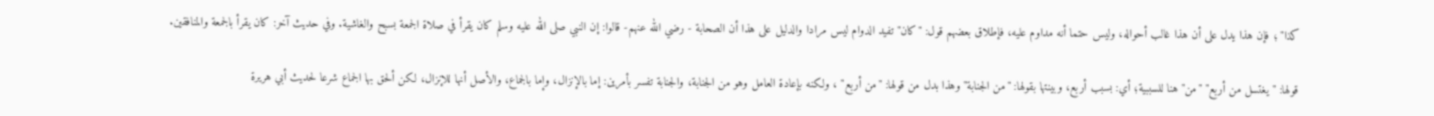كذا" ؛ فإن هذا يدل على أن هذا غالب أحواله، وليس حتما أنه مداوم عليه، فإطلاق بعضهم قول: "كان" تفيد الدوام ليس مرادا والدليل على هذا أن الصحابة - رضي الله عنهم- قالوا: إن النبي صلى الله عليه وسلم كان يقرأ في صلاة الجمعة بسبح والغاشية. وفي حديث آخر: كان يقرأ بالجمعة والمنافقين.

قولها: "يغتسل من أربع" "من" هنا للسببية؛ أي: بسبب أربع، وبينتها بقولها: "من الجنابة" وهذا بدل من قولها: "من أربع" ، ولكنه بإعادة العامل وهو من الجنابة، والجنابة تفسر بأمرين: إما بالإنزال، وإما بالجماع، والأصل أنها للإنزال، لكن ألحق بها الجماع شرعا لحديث أبي هريرة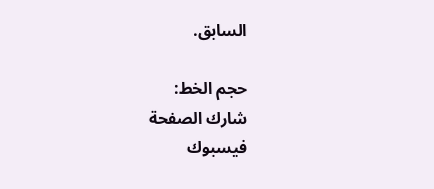السابق.

حجم الخط:
شارك الصفحة
فيسبوك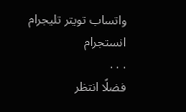واتساب تويتر تليجرام انستجرام
. . .
فضلًا انتظر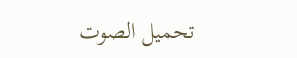تحميل الصوت